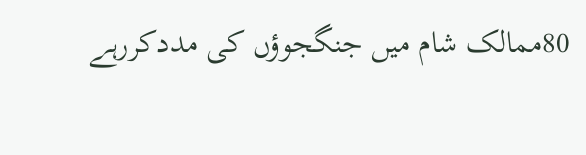80ممالک شام میں جنگجوؤں کی مددکررہے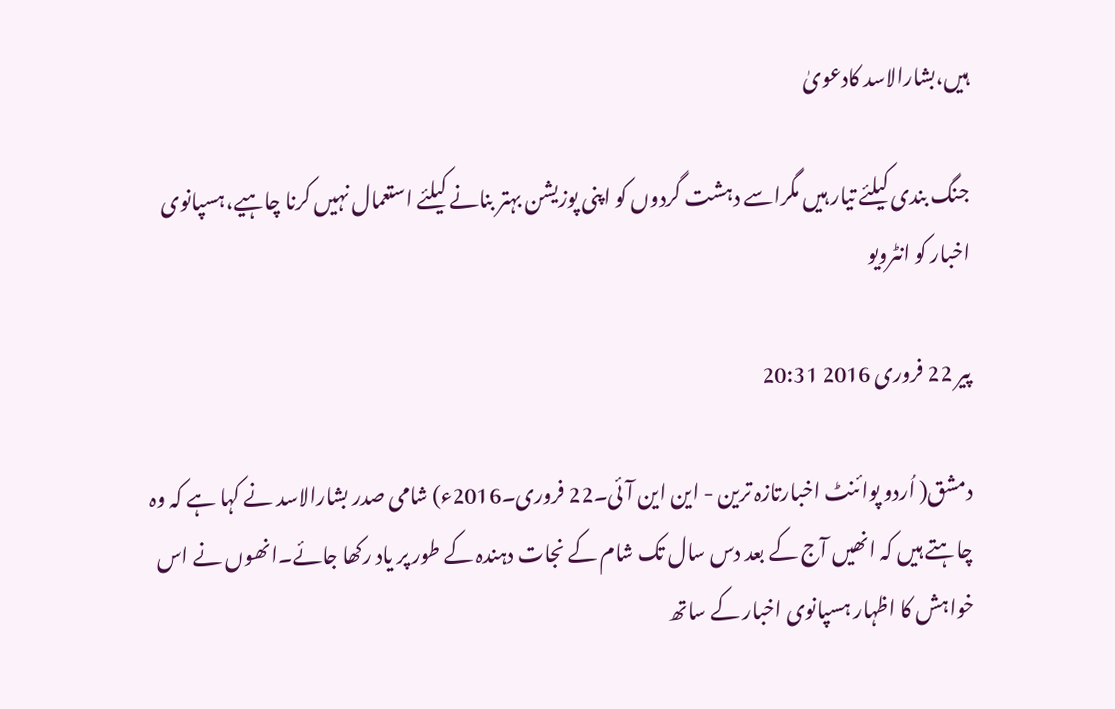ہیں،بشارالاسد کادعویٰ

جنگ بندی کیلئے تیار ہیں مگراسے دہشت گردوں کو اپنی پوزیشن بہتر بنانے کیلئے استعمال نہیں کرنا چاہیے،ہسپانوی اخبار کو انٹرویو

پیر 22 فروری 2016 20:31

دمشق( اُردو پوائنٹ اخبارتازہ ترین - این این آئی۔22 فروری۔2016ء) شامی صدر بشارالاسد نے کہا ہے کہ وہ چاہتے ہیں کہ انھیں آج کے بعد دس سال تک شام کے نجات دہندہ کے طور پر یاد رکھا جائے۔انھوں نے اس خواہش کا اظہار ہسپانوی اخبار کے ساتھ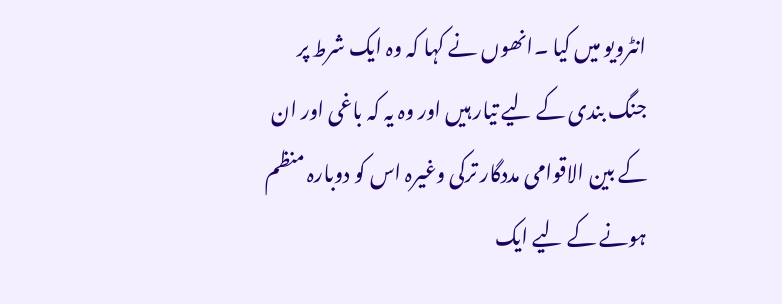انٹرویو میں کیا ۔انھوں نے کہا کہ وہ ایک شرط پر جنگ بندی کے لیے تیار ہیں اور وہ یہ کہ باغی اور ان کے بین الاقوامی مددگار ترکی وغیرہ اس کو دوبارہ منظم ہونے کے لیے ایک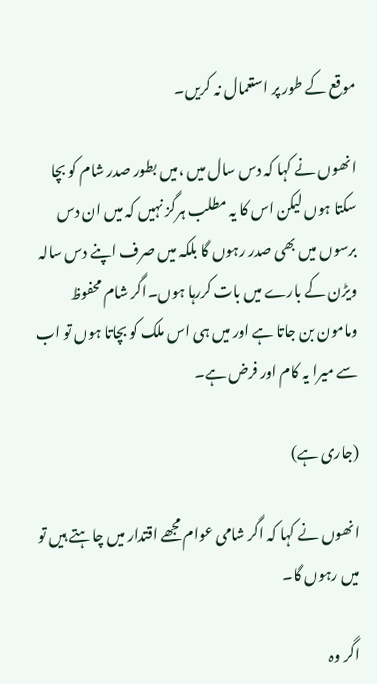موقع کے طور پر استعمال نہ کریں۔

انھوں نے کہا کہ دس سال میں ،میں بطور صدر شام کو بچا سکتا ہوں لیکن اس کا یہ مطلب ہرگز نہیں کہ میں ان دس برسوں میں بھی صدر رہوں گا بلکہ میں صرف اپنے دس سالہ ویڑن کے بارے میں بات کررہا ہوں۔اگر شام محفوظ ومامون بن جاتا ہے اور میں ہی اس ملک کو بچاتا ہوں تو اب سے میرا یہ کام اور فرض ہے۔

(جاری ہے)

انھوں نے کہا کہ اگر شامی عوام مجھے اقتدار میں چاہتے ہیں تو میں رہوں گا۔

اگر وہ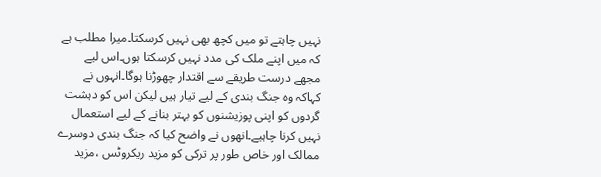نہیں چاہتے تو میں کچھ بھی نہیں کرسکتا۔میرا مطلب ہے کہ میں اپنے ملک کی مدد نہیں کرسکتا ہوں۔اس لیے مجھے درست طریقے سے اقتدار چھوڑنا ہوگا۔انہوں نے کہاکہ وہ جنگ بندی کے لیے تیار ہیں لیکن اس کو دہشت گردوں کو اپنی پوزیشنوں کو بہتر بنانے کے لیے استعمال نہیں کرنا چاہیے۔انھوں نے واضح کیا کہ جنگ بندی دوسرے ممالک اور خاص طور پر ترکی کو مزید ریکروٹس ،مزید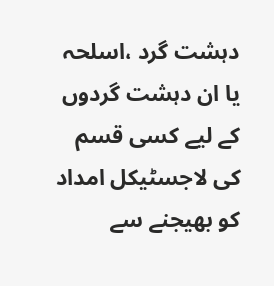دہشت گرد ،اسلحہ یا ان دہشت گردوں کے لیے کسی قسم کی لاجسٹیکل امداد کو بھیجنے سے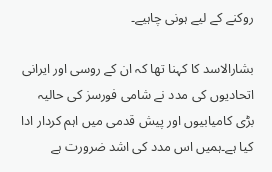روکنے کے لیے ہونی چاہیے۔

بشارالاسد کا کہنا تھا کہ ان کے روسی اور ایرانی اتحادیوں کی مدد نے شامی فورسز کی حالیہ بڑی کامیابیوں اور پیش قدمی میں اہم کردار ادا کیا ہے۔ہمیں اس مدد کی اشد ضرورت ہے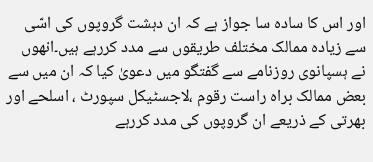اور اس کا سادہ سا جواز ہے کہ ان دہشت گروپوں کی اسّی سے زیادہ ممالک مختلف طریقوں سے مدد کررہے ہیں۔انھوں نے ہسپانوی روزنامے سے گفتگو میں دعویٰ کیا کہ ان میں سے بعض ممالک براہ راست رقوم ،لاجسٹیکل سپورٹ ، اسلحے اور بھرتی کے ذریعے ان گروپوں کی مدد کررہے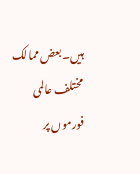ہیں۔بعض ممالک مختلف عالمی فورموں پر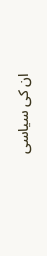ان کی سیاسی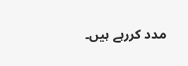مدد کررہے ہیں۔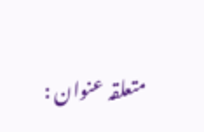متعلقہ عنوان :